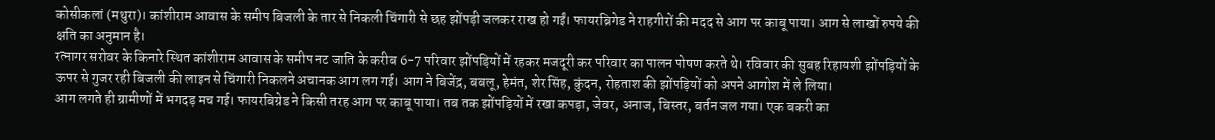कोसीकलां (मथुरा)। कांशीराम आवास के समीप बिजली के तार से निकली चिंगारी से छह झोंपड़ी जलकर राख हो गईं। फायरब्रिगेड ने राहगीरों की मदद से आग पर काबू पाया। आग से लाखों रुपये की क्षति का अनुमान है।
रत्नागर सरोवर के किनारे स्थित कांशीराम आवास के समीप नट जाति के करीब 6-7 परिवार झोंपड़ियों में रहकर मजदूरी कर परिवार का पालन पोषण करते थे। रविवार की सुबह रिहायशी झोंपड़ियों के ऊपर से गुजर रही बिजली की लाइन से चिंगारी निकलने अचानक आग लग गई। आग ने बिजेंद्र, बबलू, हेमंत, शेर सिंह, कुंदन, रोहताश की झोंपड़ियों को अपने आगोश में ले लिया।
आग लगते ही ग्रामीणों में भगदड़ मच गई। फायरबिग्रेड ने किसी तरह आग पर काबू पाया। तब तक झोंपड़ियों में रखा कपड़ा, जेवर, अनाज, बिस्तर, बर्तन जल गया। एक बकरी का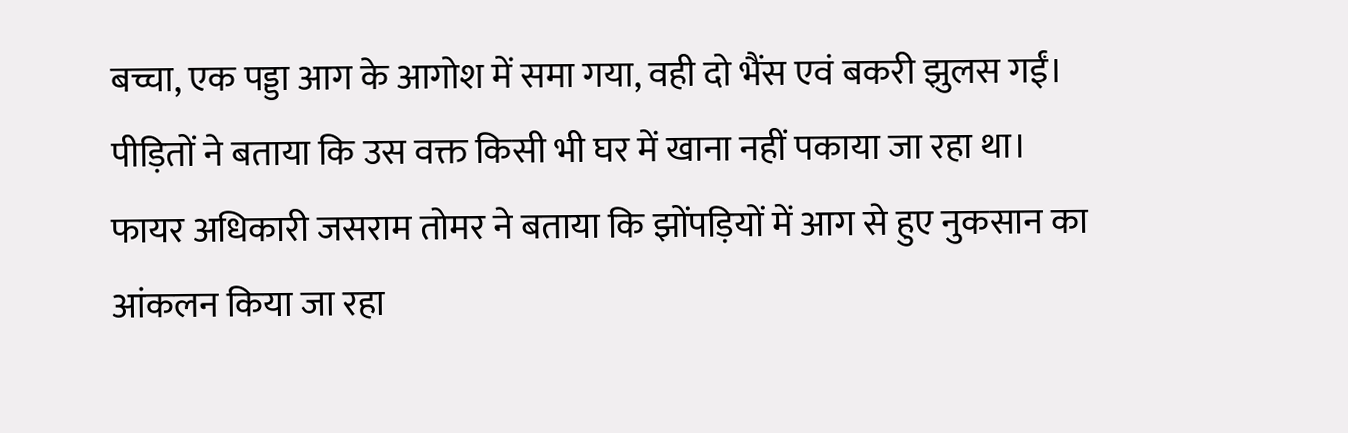बच्चा, एक पड्डा आग के आगोश में समा गया, वही दो भैंस एवं बकरी झुलस गईं। पीड़ितों ने बताया कि उस वक्त किसी भी घर में खाना नहीं पकाया जा रहा था।
फायर अधिकारी जसराम तोमर ने बताया कि झोंपड़ियों में आग से हुए नुकसान का आंकलन किया जा रहा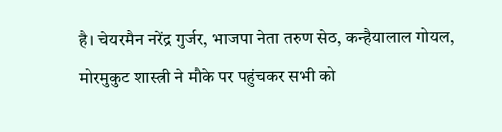है। चेयरमैन नरेंद्र गुर्जर, भाजपा नेता तरुण सेठ, कन्हैयालाल गोयल, मोरमुकुट शास्त्री ने मौके पर पहुंचकर सभी को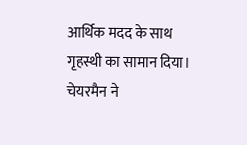आर्थिक मदद के साथ गृहस्थी का सामान दिया। चेयरमैन ने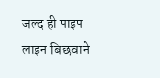जल्द ही पाइप लाइन बिछवाने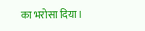का भरोसा दिया।